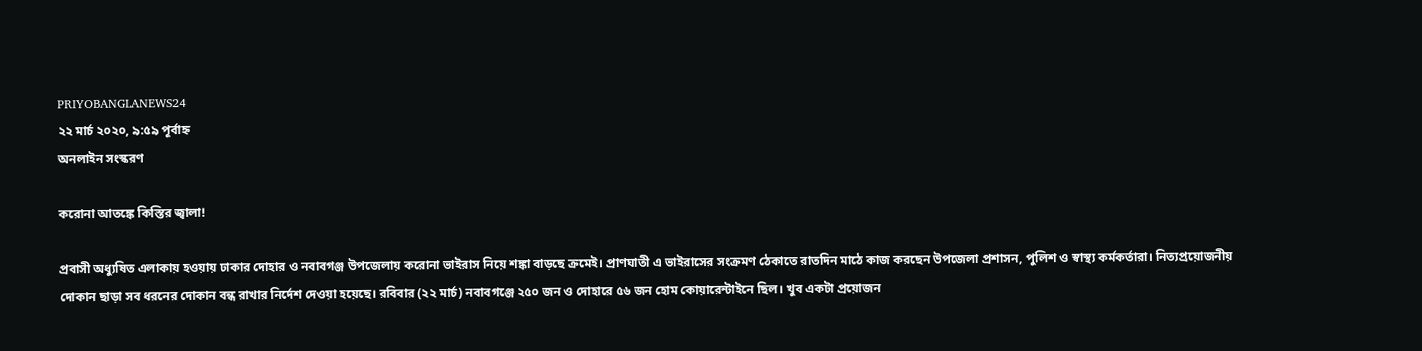PRIYOBANGLANEWS24
২২ মার্চ ২০২০, ৯:৫৯ পূর্বাহ্ন
অনলাইন সংস্করণ

করোনা আতঙ্কে কিস্তির জ্বালা!

প্রবাসী অধ্যুষিত এলাকায় হওয়ায় ঢাকার দোহার ও নবাবগঞ্জ উপজেলায় করোনা ভাইরাস নিয়ে শঙ্কা বাড়ছে ক্রমেই। প্রাণঘাতী এ ভাইরাসের সংক্রমণ ঠেকাতে রাতদিন মাঠে কাজ করছেন উপজেলা প্রশাসন, পুলিশ ও স্বাস্থ্য কর্মকর্তারা। নিত্যপ্রয়োজনীয় দোকান ছাড়া সব ধরনের দোকান বন্ধ রাখার নির্দেশ দেওয়া হয়েছে। রবিবার (২২ মার্চ) নবাবগঞ্জে ২৫০ জন ও দোহারে ৫৬ জন হোম কোয়ারেন্টাইনে ছিল। খুব একটা প্রয়োজন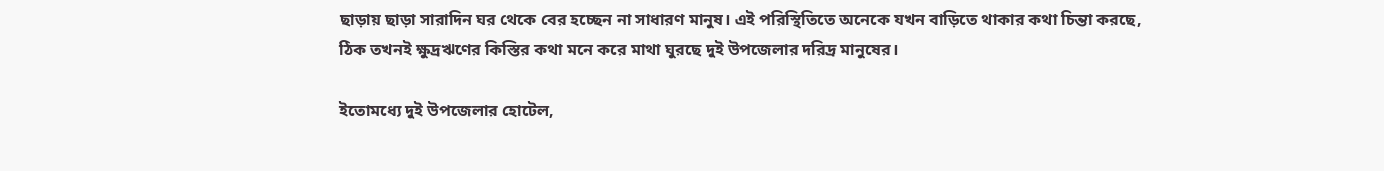ছাড়ায় ছাড়া সারাদিন ঘর থেকে বের হচ্ছেন না সাধারণ মানুষ। এই পরিস্থিতিতে অনেকে যখন বাড়িতে থাকার কথা চিন্তা করছে, ঠিক তখনই ক্ষুদ্রঋণের কিস্তির কথা মনে করে মাথা ঘুরছে দুই উপজেলার দরিদ্র মানুষের।

ইতোমধ্যে দুই উপজেলার হোটেল,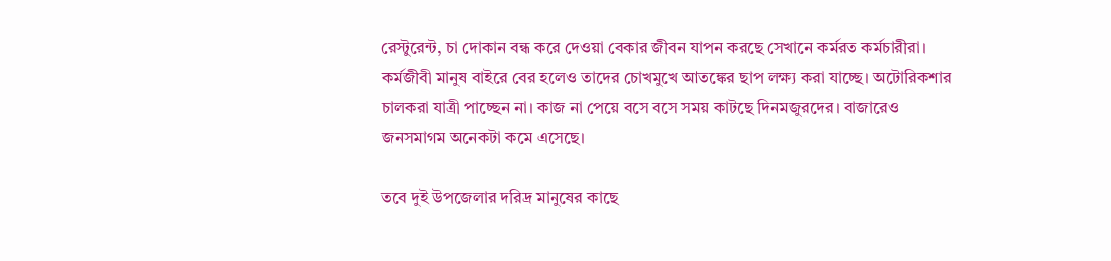রেস্টুরেন্ট, চা দোকান বন্ধ করে দেওয়া বেকার জীবন যাপন করছে সেখানে কর্মরত কর্মচারীরা। কর্মজীবী মানুষ বাইরে বের হলেও তাদের চোখমুখে আতঙ্কের ছাপ লক্ষ্য করা যাচ্ছে। অটোরিকশার চালকরা যাত্রী পাচ্ছেন না। কাজ না পেয়ে বসে বসে সময় কাটছে দিনমজুরদের। বাজারেও জনসমাগম অনেকটা কমে এসেছে।

তবে দুই উপজেলার দরিদ্র মানুষের কাছে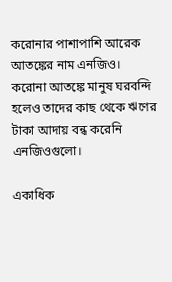করোনার পাশাপাশি আরেক আতঙ্কের নাম এনজিও। করোনা আতঙ্কে মানুষ ঘরবন্দি হলেও তাদের কাছ থেকে ঋণের টাকা আদায় বন্ধ করেনি এনজিওগুলো।

একাধিক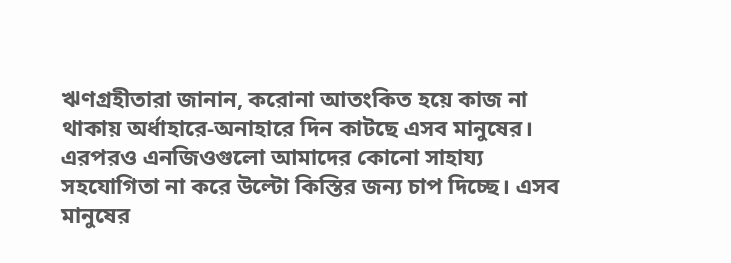ঋণগ্রহীতারা জানান, করোনা আতংকিত হয়ে কাজ না থাকায় অর্ধাহারে-অনাহারে দিন কাটছে এসব মানুষের। এরপরও এনজিওগুলো আমাদের কোনো সাহায্য সহযোগিতা না করে উল্টো কিস্তির জন্য চাপ দিচ্ছে। এসব মানুষের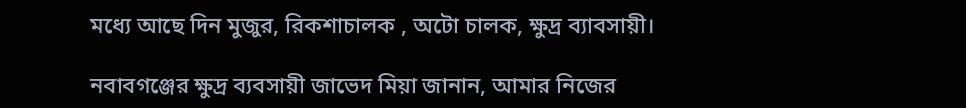মধ্যে আছে দিন মুজুর, রিকশাচালক , অটো চালক, ক্ষুদ্র ব্যাবসায়ী।

নবাবগঞ্জের ক্ষুদ্র ব্যবসায়ী জাভেদ মিয়া জানান, আমার নিজের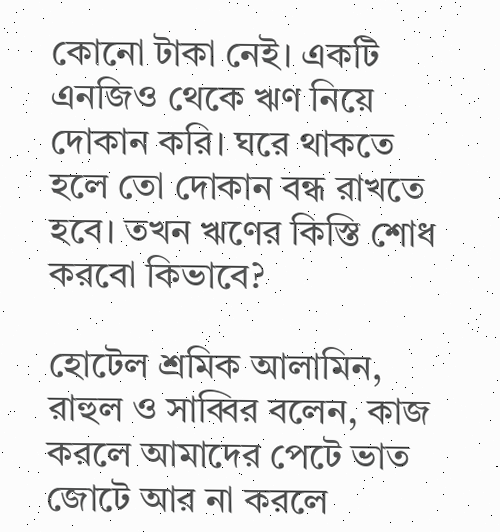কোনো টাকা নেই। একটি এনজিও থেকে ঋণ নিয়ে দোকান করি। ঘরে থাকতে হলে তো দোকান বন্ধ রাখতে হবে। তখন ঋণের কিস্তি শোধ করবো কিভাবে?

হোটেল শ্রমিক আলামিন, রাহুল ও সাব্বির বলেন, কাজ করলে আমাদের পেটে ভাত জোটে আর না করলে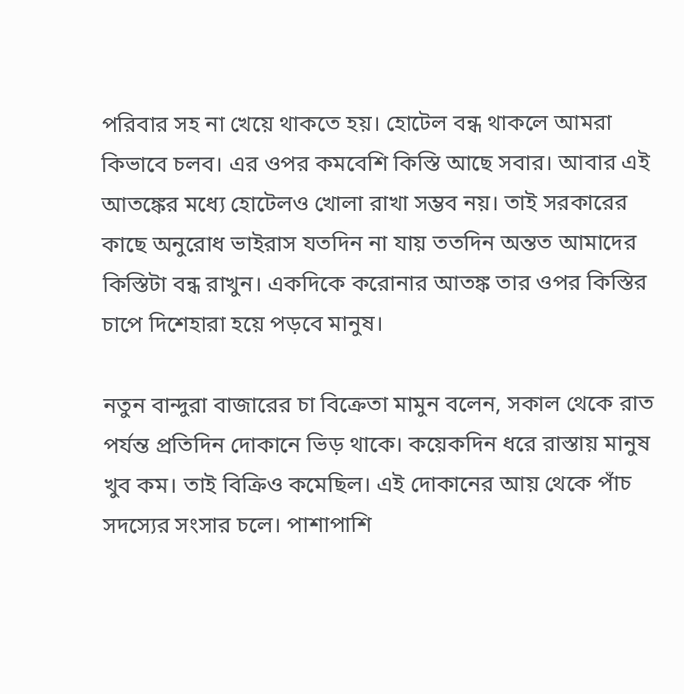পরিবার সহ না খেয়ে থাকতে হয়। হোটেল বন্ধ থাকলে আমরা কিভাবে চলব। এর ওপর কমবেশি কিস্তি আছে সবার। আবার এই আতঙ্কের মধ্যে হোটেলও খোলা রাখা সম্ভব নয়। তাই সরকারের কাছে অনুরোধ ভাইরাস যতদিন না যায় ততদিন অন্তত আমাদের কিস্তিটা বন্ধ রাখুন। একদিকে করোনার আতঙ্ক তার ওপর কিস্তির চাপে দিশেহারা হয়ে পড়বে মানুষ।

নতুন বান্দুরা বাজারের চা বিক্রেতা মামুন বলেন, সকাল থেকে রাত পর্যন্ত প্রতিদিন দোকানে ভিড় থাকে। কয়েকদিন ধরে রাস্তায় মানুষ খুব কম। তাই বিক্রিও কমেছিল। এই দোকানের আয় থেকে পাঁচ সদস্যের সংসার চলে। পাশাপাশি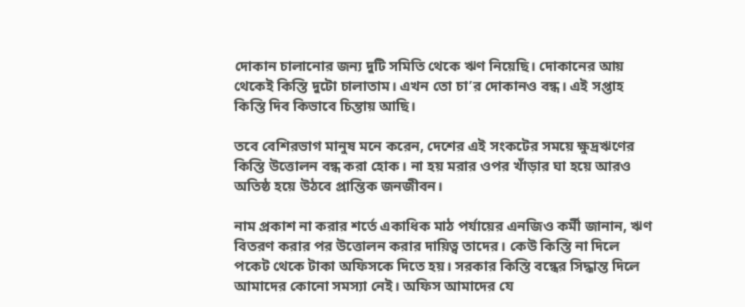দোকান চালানোর জন্য দুটি সমিতি থেকে ঋণ নিয়েছি। দোকানের আয় থেকেই কিস্তি দুটো চালাতাম। এখন তো চা’র দোকানও বন্ধ। এই সপ্তাহ কিস্তি দিব কিভাবে চিন্তায় আছি।

তবে বেশিরভাগ মানুষ মনে করেন, দেশের এই সংকটের সময়ে ক্ষুদ্রঋণের কিস্তি উত্তোলন বন্ধ করা হোক। না হয় মরার ওপর খাঁড়ার ঘা হয়ে আরও অতিষ্ঠ হয়ে উঠবে প্রান্তিক জনজীবন।

নাম প্রকাশ না করার শর্তে একাধিক মাঠ পর্যায়ের এনজিও কর্মী জানান, ঋণ বিতরণ করার পর উত্তোলন করার দায়িত্ব তাদের। কেউ কিস্তি না দিলে পকেট থেকে টাকা অফিসকে দিতে হয়। সরকার কিস্তি বন্ধের সিদ্ধান্ত দিলে আমাদের কোনো সমস্যা নেই। অফিস আমাদের যে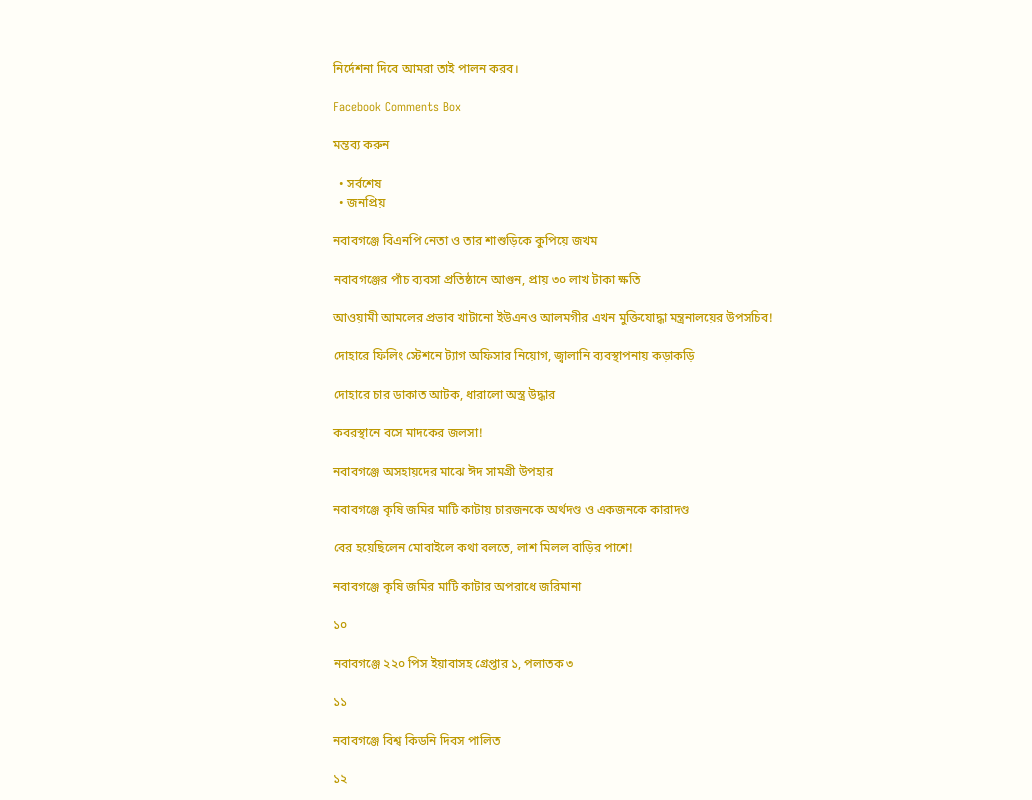নির্দেশনা দিবে আমরা তাই পালন করব।

Facebook Comments Box

মন্তব্য করুন

  • সর্বশেষ
  • জনপ্রিয়

নবাবগঞ্জে বিএনপি নেতা ও তার শাশুড়িকে কুপিয়ে জখম

নবাবগঞ্জের পাঁচ ব্যবসা প্রতিষ্ঠানে আগুন, প্রায় ৩০ লাখ টাকা ক্ষতি

আওয়ামী আমলের প্রভাব খাটানো ইউএনও আলমগীর এখন মুক্তিযোদ্ধা মন্ত্রনালয়ের উপসচিব!

দোহারে ফিলিং স্টেশনে ট্যাগ অফিসার নিয়োগ, জ্বালানি ব্যবস্থাপনায় কড়াকড়ি

দোহারে চার ডাকাত আটক, ধারালো অস্ত্র উদ্ধার

কবরস্থানে বসে মাদকের জলসা!

নবাবগঞ্জে অসহায়দের মাঝে ঈদ সামগ্রী উপহার

নবাবগঞ্জে কৃষি জমির মাটি কাটায় চারজনকে অর্থদণ্ড ও একজনকে কারাদণ্ড

বের হয়েছিলেন মোবাইলে কথা বলতে, লাশ মিলল বাড়ির পাশে!

নবাবগঞ্জে কৃষি জমির মাটি কাটার অপরাধে জরিমানা

১০

নবাবগঞ্জে ২২০ পিস ইয়াবাসহ গ্রেপ্তার ১, পলাতক ৩

১১

নবাবগঞ্জে বিশ্ব কিডনি দিবস পালিত

১২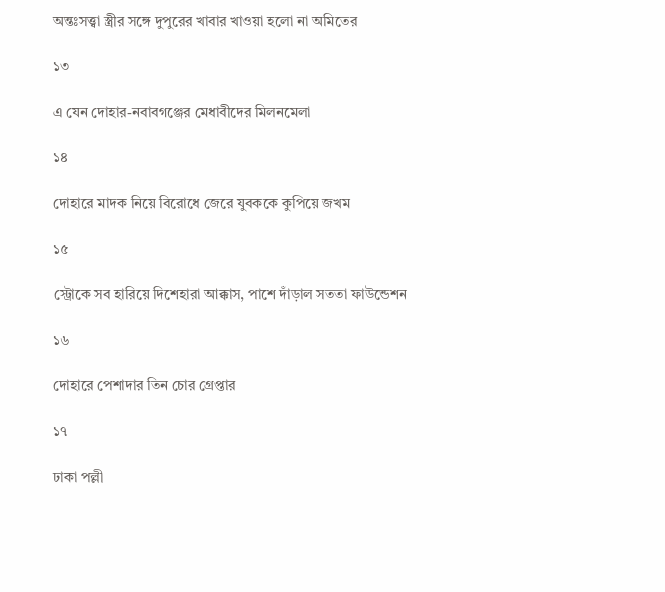অন্তঃসত্ত্বা স্ত্রীর সঙ্গে দুপুরের খাবার খাওয়া হলো না অমিতের

১৩

এ যেন দোহার-নবাবগঞ্জের মেধাবীদের মিলনমেলা

১৪

দোহারে মাদক নিয়ে বিরোধে জেরে যুবককে কুপিয়ে জখম

১৫

স্ট্রোকে সব হারিয়ে দিশেহারা আক্কাস, পাশে দাঁড়াল সততা ফাউন্ডেশন

১৬

দোহারে পেশাদার তিন চোর গ্রেপ্তার

১৭

ঢাকা পল্লী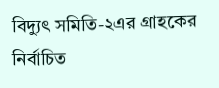বিদ্যুৎ সমিতি-২এর গ্রাহকের নির্বাচিত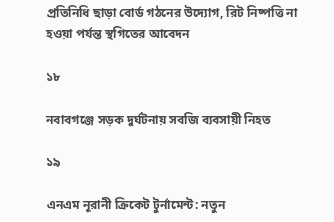প্রতিনিধি ছাড়া বোর্ড গঠনের উদ্যোগ, রিট নিষ্পত্তি না হওয়া পর্যন্ত স্থগিতের আবেদন

১৮

নবাবগঞ্জে সড়ক দুর্ঘটনায় সবজি ব্যবসায়ী নিহত

১৯

এনএম নূরানী ক্রিকেট টুর্নামেন্ট: নতুন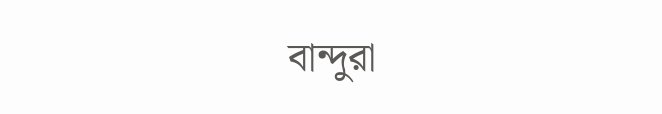বান্দুরা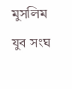মুসলিম যুব সংঘ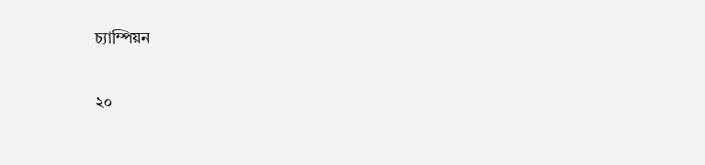চ্যাম্পিয়ন

২০